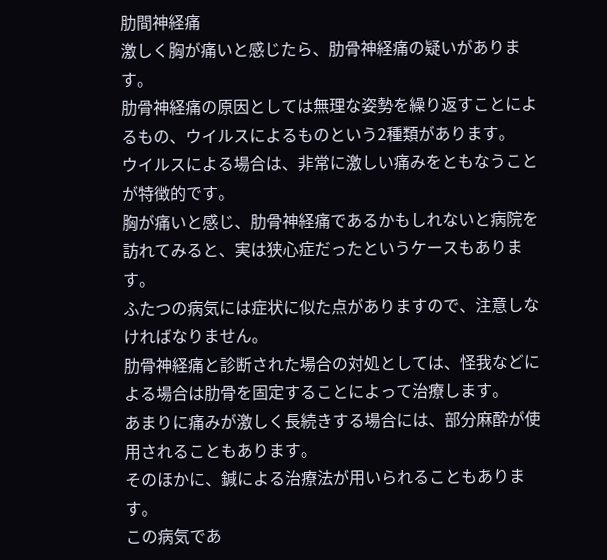肋間神経痛
激しく胸が痛いと感じたら、肋骨神経痛の疑いがあります。
肋骨神経痛の原因としては無理な姿勢を繰り返すことによるもの、ウイルスによるものという2種類があります。
ウイルスによる場合は、非常に激しい痛みをともなうことが特徴的です。
胸が痛いと感じ、肋骨神経痛であるかもしれないと病院を訪れてみると、実は狭心症だったというケースもあります。
ふたつの病気には症状に似た点がありますので、注意しなければなりません。
肋骨神経痛と診断された場合の対処としては、怪我などによる場合は肋骨を固定することによって治療します。
あまりに痛みが激しく長続きする場合には、部分麻酔が使用されることもあります。
そのほかに、鍼による治療法が用いられることもあります。
この病気であ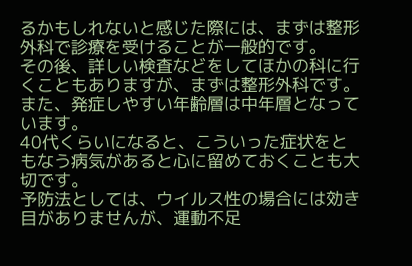るかもしれないと感じた際には、まずは整形外科で診療を受けることが一般的です。
その後、詳しい検査などをしてほかの科に行くこともありますが、まずは整形外科です。
また、発症しやすい年齢層は中年層となっています。
40代くらいになると、こういった症状をともなう病気があると心に留めておくことも大切です。
予防法としては、ウイルス性の場合には効き目がありませんが、運動不足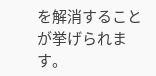を解消することが挙げられます。